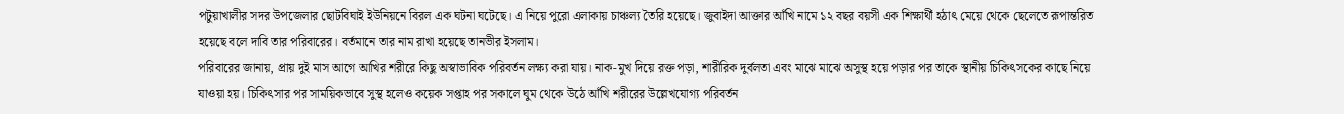পটুয়াখালীর সদর উপজেলার ছোটবিঘাই ইউনিয়নে বিরল এক ঘটনা ঘটেছে। এ নিয়ে পুরো এলাকায় চাঞ্চল্য তৈরি হয়েছে। জুবাইদা আক্তার আঁখি নামে ১২ বছর বয়সী এক শিক্ষার্থী হঠাৎ মেয়ে থেকে ছেলেতে রূপান্তরিত হয়েছে বলে দাবি তার পরিবারের। বর্তমানে তার নাম রাখা হয়েছে তানভীর ইসলাম।
পরিবারের জানায়, প্রায় দুই মাস আগে আখির শরীরে কিছু অস্বাভাবিক পরিবর্তন লক্ষ্য করা যায়। নাক-মুখ দিয়ে রক্ত পড়া, শারীরিক দুর্বলতা এবং মাঝে মাঝে অসুস্থ হয়ে পড়ার পর তাকে স্থানীয় চিকিৎসকের কাছে নিয়ে যাওয়া হয়। চিকিৎসার পর সাময়িকভাবে সুস্থ হলেও কয়েক সপ্তাহ পর সকালে ঘুম থেকে উঠে আঁখি শরীরের উল্লেখযোগ্য পরিবর্তন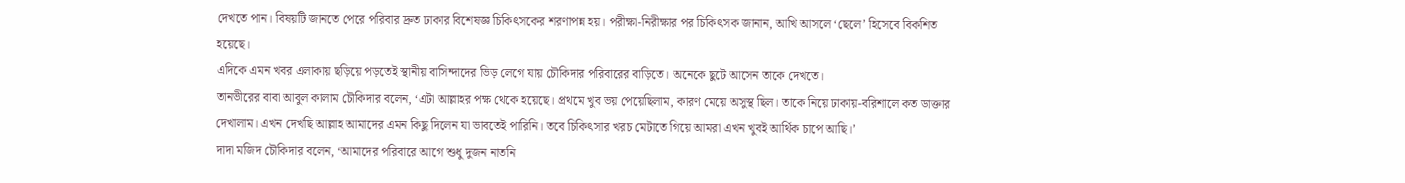দেখতে পান। বিষয়টি জানতে পেরে পরিবার দ্রুত ঢাকার বিশেষজ্ঞ চিকিৎসকের শরণাপন্ন হয়। পরীক্ষা-নিরীক্ষার পর চিকিৎসক জানান, আখি আসলে ‘ছেলে’ হিসেবে বিকশিত হয়েছে।
এদিকে এমন খবর এলাকায় ছড়িয়ে পড়তেই স্থানীয় বাসিন্দাদের ভিড় লেগে যায় চৌকিদার পরিবারের বাড়িতে। অনেকে ছুটে আসেন তাকে দেখতে।
তানভীরের বাবা আবুল কালাম চৌকিদার বলেন, ‘এটা আল্লাহর পক্ষ থেকে হয়েছে। প্রথমে খুব ভয় পেয়েছিলাম, কারণ মেয়ে অসুস্থ ছিল। তাকে নিয়ে ঢাকায়-বরিশালে কত ডাক্তার দেখালাম। এখন দেখছি আল্লাহ আমাদের এমন কিছু দিলেন যা ভাবতেই পারিনি। তবে চিকিৎসার খরচ মেটাতে গিয়ে আমরা এখন খুবই আর্থিক চাপে আছি।’
দাদা মজিদ চৌকিদার বলেন, ‘আমাদের পরিবারে আগে শুধু দুজন নাতনি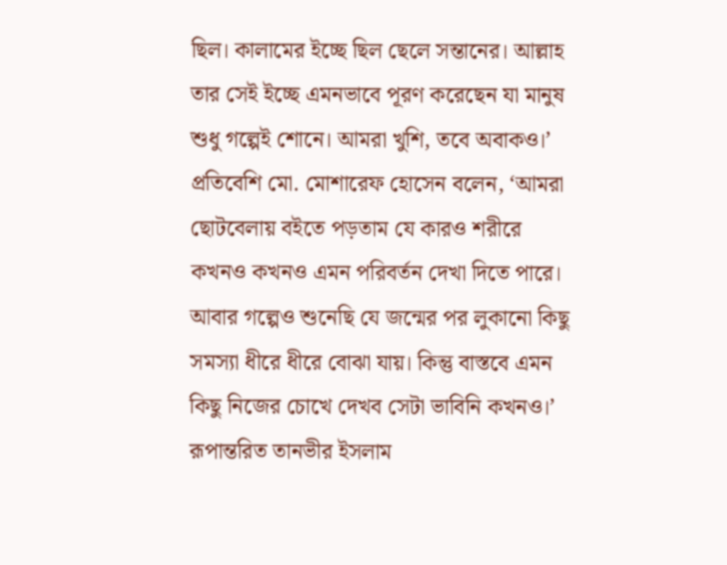ছিল। কালামের ইচ্ছে ছিল ছেলে সন্তানের। আল্লাহ তার সেই ইচ্ছে এমনভাবে পূরণ করেছেন যা মানুষ শুধু গল্পেই শোনে। আমরা খুশি, তবে অবাকও।’
প্রতিবেশি মো. মোশারেফ হোসেন বলেন, ‘আমরা ছোটবেলায় বইতে পড়তাম যে কারও শরীরে কখনও কখনও এমন পরিবর্তন দেখা দিতে পারে। আবার গল্পেও শুনেছি যে জন্মের পর লুকানো কিছু সমস্যা ধীরে ধীরে বোঝা যায়। কিন্তু বাস্তবে এমন কিছু নিজের চোখে দেখব সেটা ভাবিনি কখনও।’
রূপান্তরিত তানভীর ইসলাম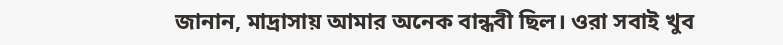জানান, মাদ্রাসায় আমার অনেক বান্ধবী ছিল। ওরা সবাই খুব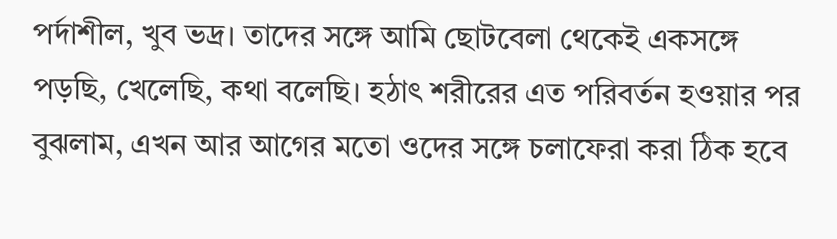পর্দাশীল, খুব ভদ্র। তাদের সঙ্গে আমি ছোটবেলা থেকেই একসঙ্গে পড়ছি, খেলেছি, কথা বলেছি। হঠাৎ শরীরের এত পরিবর্তন হওয়ার পর বুঝলাম, এখন আর আগের মতো ওদের সঙ্গে চলাফেরা করা ঠিক হবে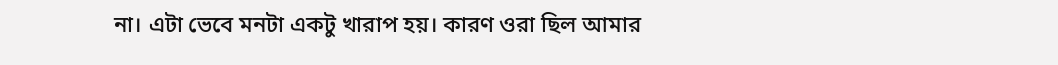না। এটা ভেবে মনটা একটু খারাপ হয়। কারণ ওরা ছিল আমার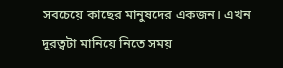সবচেয়ে কাছের মানুষদের একজন। এখন দূরত্বটা মানিয়ে নিতে সময়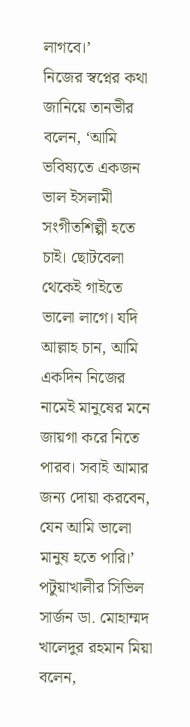লাগবে।’
নিজের স্বপ্নের কথা জানিয়ে তানভীর বলেন, ‘আমি ভবিষ্যতে একজন ভাল ইসলামী সংগীতশিল্পী হতে চাই। ছোটবেলা থেকেই গাইতে ভালো লাগে। যদি আল্লাহ চান, আমি একদিন নিজের নামেই মানুষের মনে জায়গা করে নিতে পারব। সবাই আমার জন্য দোয়া করবেন, যেন আমি ভালো মানুষ হতে পারি।’
পটুয়াখালীর সিভিল সার্জন ডা. মোহাম্মদ খালেদুর রহমান মিয়া বলেন,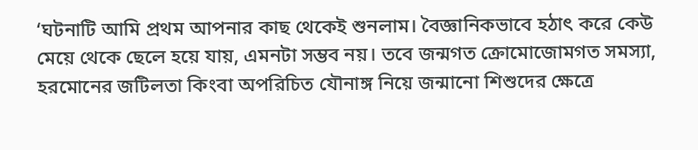‘ঘটনাটি আমি প্রথম আপনার কাছ থেকেই শুনলাম। বৈজ্ঞানিকভাবে হঠাৎ করে কেউ মেয়ে থেকে ছেলে হয়ে যায়, এমনটা সম্ভব নয়। তবে জন্মগত ক্রোমোজোমগত সমস্যা, হরমোনের জটিলতা কিংবা অপরিচিত যৌনাঙ্গ নিয়ে জন্মানো শিশুদের ক্ষেত্রে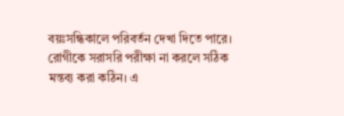বয়ঃসন্ধিকালে পরিবর্তন দেখা দিতে পারে। রোগীকে সরাসরি পরীক্ষা না করলে সঠিক মন্তব্য করা কঠিন। এ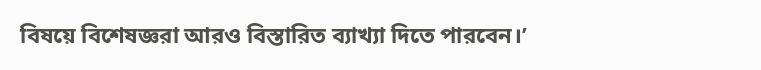বিষয়ে বিশেষজ্ঞরা আরও বিস্তারিত ব্যাখ্যা দিতে পারবেন।’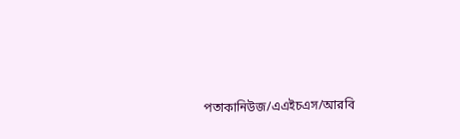পতাকানিউজ/এএইচএস/আরবি